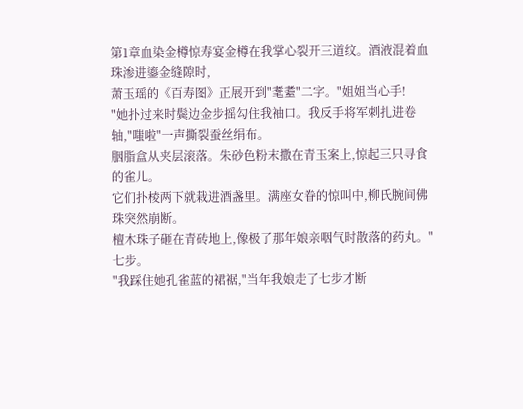第1章血染金樽惊寿宴金樽在我掌心裂开三道纹。酒液混着血珠渗进鎏金缝隙时,
萧玉瑶的《百寿图》正展开到"耄耋"二字。"姐姐当心手!
"她扑过来时鬓边金步摇勾住我袖口。我反手将军刺扎进卷轴,"嗤啦"一声撕裂蚕丝绢布。
胭脂盒从夹层滚落。朱砂色粉末撒在青玉案上,惊起三只寻食的雀儿。
它们扑棱两下就栽进酒盏里。满座女眷的惊叫中,柳氏腕间佛珠突然崩断。
檀木珠子砸在青砖地上,像极了那年娘亲咽气时散落的药丸。"七步。
"我踩住她孔雀蓝的裙裾,"当年我娘走了七步才断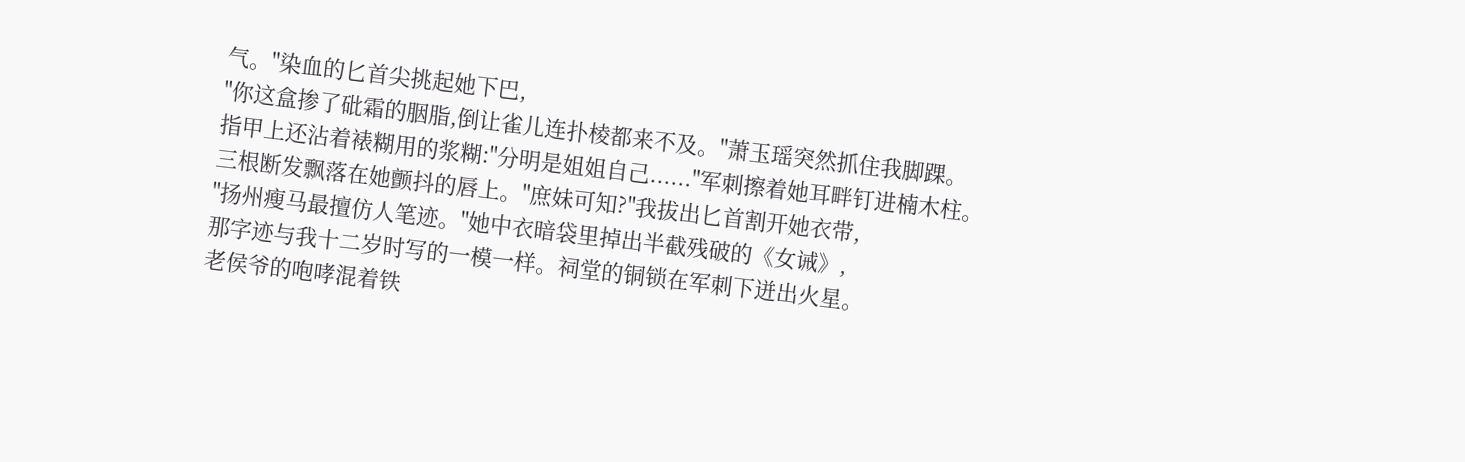气。"染血的匕首尖挑起她下巴,
"你这盒掺了砒霜的胭脂,倒让雀儿连扑棱都来不及。"萧玉瑶突然抓住我脚踝。
指甲上还沾着裱糊用的浆糊:"分明是姐姐自己......"军刺擦着她耳畔钉进楠木柱。
三根断发飘落在她颤抖的唇上。"庶妹可知?"我拔出匕首割开她衣带,
"扬州瘦马最擅仿人笔迹。"她中衣暗袋里掉出半截残破的《女诫》,
那字迹与我十二岁时写的一模一样。祠堂的铜锁在军刺下迸出火星。
老侯爷的咆哮混着铁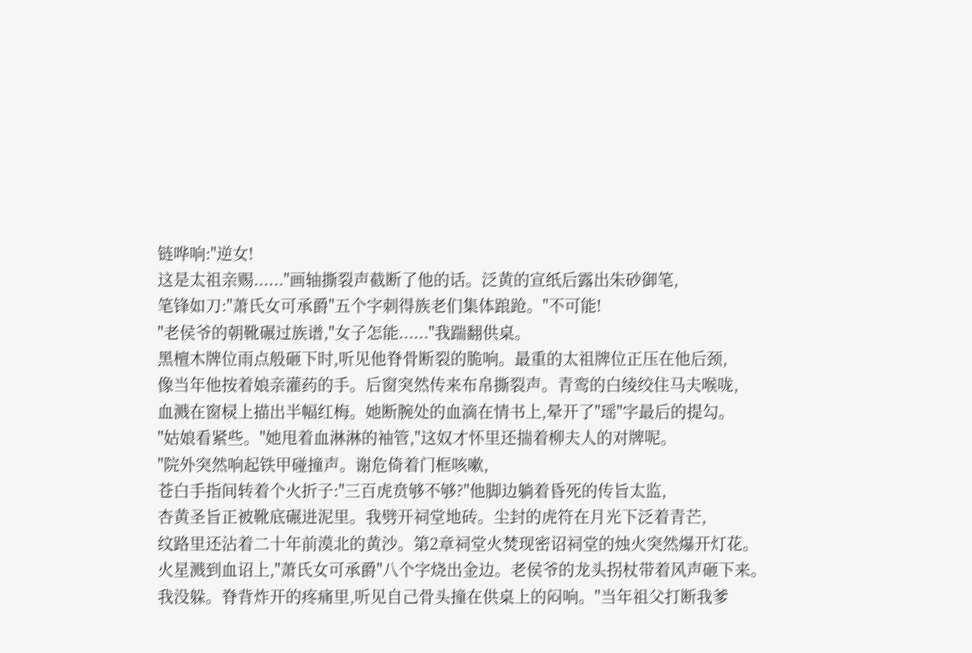链哗响:"逆女!
这是太祖亲赐......"画轴撕裂声截断了他的话。泛黄的宣纸后露出朱砂御笔,
笔锋如刀:"萧氏女可承爵"五个字刺得族老们集体踉跄。"不可能!
"老侯爷的朝靴碾过族谱,"女子怎能......"我踹翻供桌。
黑檀木牌位雨点般砸下时,听见他脊骨断裂的脆响。最重的太祖牌位正压在他后颈,
像当年他按着娘亲灌药的手。后窗突然传来布帛撕裂声。青鸾的白绫绞住马夫喉咙,
血溅在窗棂上描出半幅红梅。她断腕处的血滴在情书上,晕开了"瑶"字最后的提勾。
"姑娘看紧些。"她甩着血淋淋的袖管,"这奴才怀里还揣着柳夫人的对牌呢。
"院外突然响起铁甲碰撞声。谢危倚着门框咳嗽,
苍白手指间转着个火折子:"三百虎贲够不够?"他脚边躺着昏死的传旨太监,
杏黄圣旨正被靴底碾进泥里。我劈开祠堂地砖。尘封的虎符在月光下泛着青芒,
纹路里还沾着二十年前漠北的黄沙。第2章祠堂火焚现密诏祠堂的烛火突然爆开灯花。
火星溅到血诏上,"萧氏女可承爵"八个字烧出金边。老侯爷的龙头拐杖带着风声砸下来。
我没躲。脊背炸开的疼痛里,听见自己骨头撞在供桌上的闷响。"当年祖父打断我爹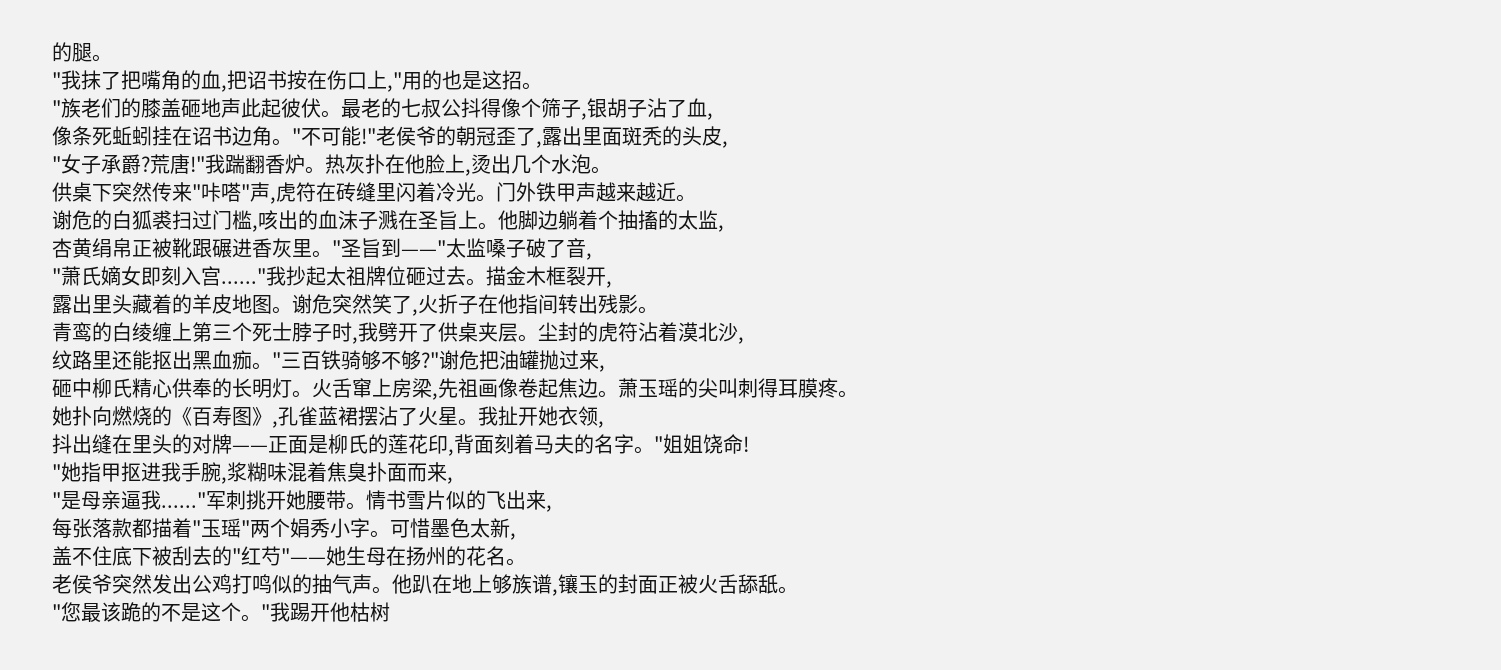的腿。
"我抹了把嘴角的血,把诏书按在伤口上,"用的也是这招。
"族老们的膝盖砸地声此起彼伏。最老的七叔公抖得像个筛子,银胡子沾了血,
像条死蚯蚓挂在诏书边角。"不可能!"老侯爷的朝冠歪了,露出里面斑秃的头皮,
"女子承爵?荒唐!"我踹翻香炉。热灰扑在他脸上,烫出几个水泡。
供桌下突然传来"咔嗒"声,虎符在砖缝里闪着冷光。门外铁甲声越来越近。
谢危的白狐裘扫过门槛,咳出的血沫子溅在圣旨上。他脚边躺着个抽搐的太监,
杏黄绢帛正被靴跟碾进香灰里。"圣旨到——"太监嗓子破了音,
"萧氏嫡女即刻入宫......"我抄起太祖牌位砸过去。描金木框裂开,
露出里头藏着的羊皮地图。谢危突然笑了,火折子在他指间转出残影。
青鸾的白绫缠上第三个死士脖子时,我劈开了供桌夹层。尘封的虎符沾着漠北沙,
纹路里还能抠出黑血痂。"三百铁骑够不够?"谢危把油罐抛过来,
砸中柳氏精心供奉的长明灯。火舌窜上房梁,先祖画像卷起焦边。萧玉瑶的尖叫刺得耳膜疼。
她扑向燃烧的《百寿图》,孔雀蓝裙摆沾了火星。我扯开她衣领,
抖出缝在里头的对牌——正面是柳氏的莲花印,背面刻着马夫的名字。"姐姐饶命!
"她指甲抠进我手腕,浆糊味混着焦臭扑面而来,
"是母亲逼我......"军刺挑开她腰带。情书雪片似的飞出来,
每张落款都描着"玉瑶"两个娟秀小字。可惜墨色太新,
盖不住底下被刮去的"红芍"——她生母在扬州的花名。
老侯爷突然发出公鸡打鸣似的抽气声。他趴在地上够族谱,镶玉的封面正被火舌舔舐。
"您最该跪的不是这个。"我踢开他枯树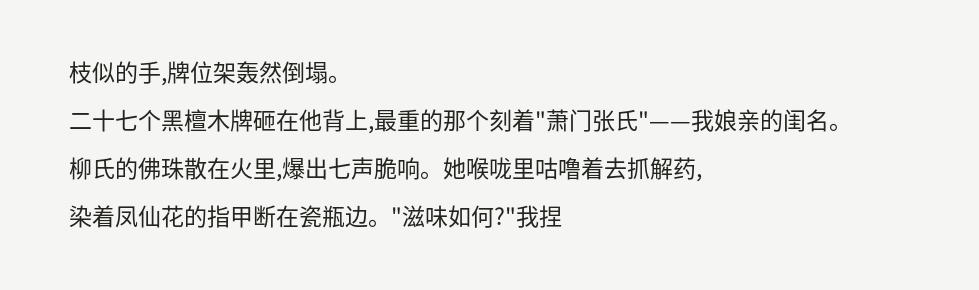枝似的手,牌位架轰然倒塌。
二十七个黑檀木牌砸在他背上,最重的那个刻着"萧门张氏"——我娘亲的闺名。
柳氏的佛珠散在火里,爆出七声脆响。她喉咙里咕噜着去抓解药,
染着凤仙花的指甲断在瓷瓶边。"滋味如何?"我捏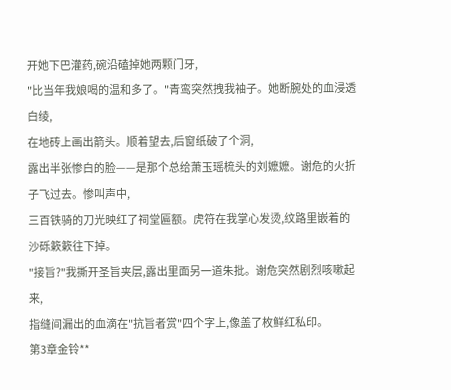开她下巴灌药,碗沿磕掉她两颗门牙,
"比当年我娘喝的温和多了。"青鸾突然拽我袖子。她断腕处的血浸透白绫,
在地砖上画出箭头。顺着望去,后窗纸破了个洞,
露出半张惨白的脸——是那个总给萧玉瑶梳头的刘嬷嬷。谢危的火折子飞过去。惨叫声中,
三百铁骑的刀光映红了祠堂匾额。虎符在我掌心发烫,纹路里嵌着的沙砾簌簌往下掉。
"接旨?"我撕开圣旨夹层,露出里面另一道朱批。谢危突然剧烈咳嗽起来,
指缝间漏出的血滴在"抗旨者赏"四个字上,像盖了枚鲜红私印。
第3章金铃**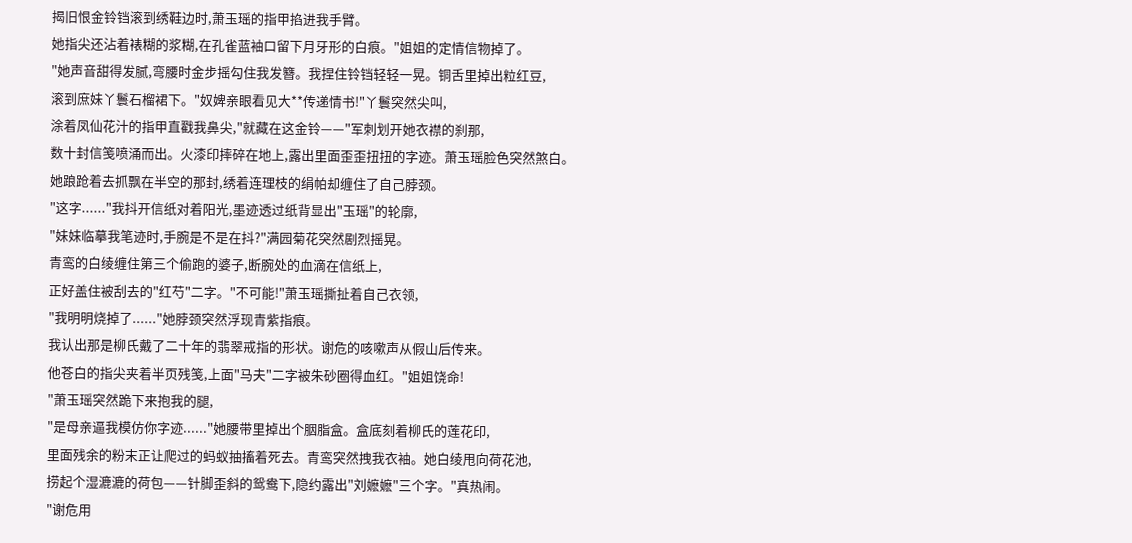揭旧恨金铃铛滚到绣鞋边时,萧玉瑶的指甲掐进我手臂。
她指尖还沾着裱糊的浆糊,在孔雀蓝袖口留下月牙形的白痕。"姐姐的定情信物掉了。
"她声音甜得发腻,弯腰时金步摇勾住我发簪。我捏住铃铛轻轻一晃。铜舌里掉出粒红豆,
滚到庶妹丫鬟石榴裙下。"奴婢亲眼看见大**传递情书!"丫鬟突然尖叫,
涂着凤仙花汁的指甲直戳我鼻尖,"就藏在这金铃——"军刺划开她衣襟的刹那,
数十封信笺喷涌而出。火漆印摔碎在地上,露出里面歪歪扭扭的字迹。萧玉瑶脸色突然煞白。
她踉跄着去抓飘在半空的那封,绣着连理枝的绢帕却缠住了自己脖颈。
"这字......"我抖开信纸对着阳光,墨迹透过纸背显出"玉瑶"的轮廓,
"妹妹临摹我笔迹时,手腕是不是在抖?"满园菊花突然剧烈摇晃。
青鸾的白绫缠住第三个偷跑的婆子,断腕处的血滴在信纸上,
正好盖住被刮去的"红芍"二字。"不可能!"萧玉瑶撕扯着自己衣领,
"我明明烧掉了......"她脖颈突然浮现青紫指痕。
我认出那是柳氏戴了二十年的翡翠戒指的形状。谢危的咳嗽声从假山后传来。
他苍白的指尖夹着半页残笺,上面"马夫"二字被朱砂圈得血红。"姐姐饶命!
"萧玉瑶突然跪下来抱我的腿,
"是母亲逼我模仿你字迹......"她腰带里掉出个胭脂盒。盒底刻着柳氏的莲花印,
里面残余的粉末正让爬过的蚂蚁抽搐着死去。青鸾突然拽我衣袖。她白绫甩向荷花池,
捞起个湿漉漉的荷包——针脚歪斜的鸳鸯下,隐约露出"刘嬷嬷"三个字。"真热闹。
"谢危用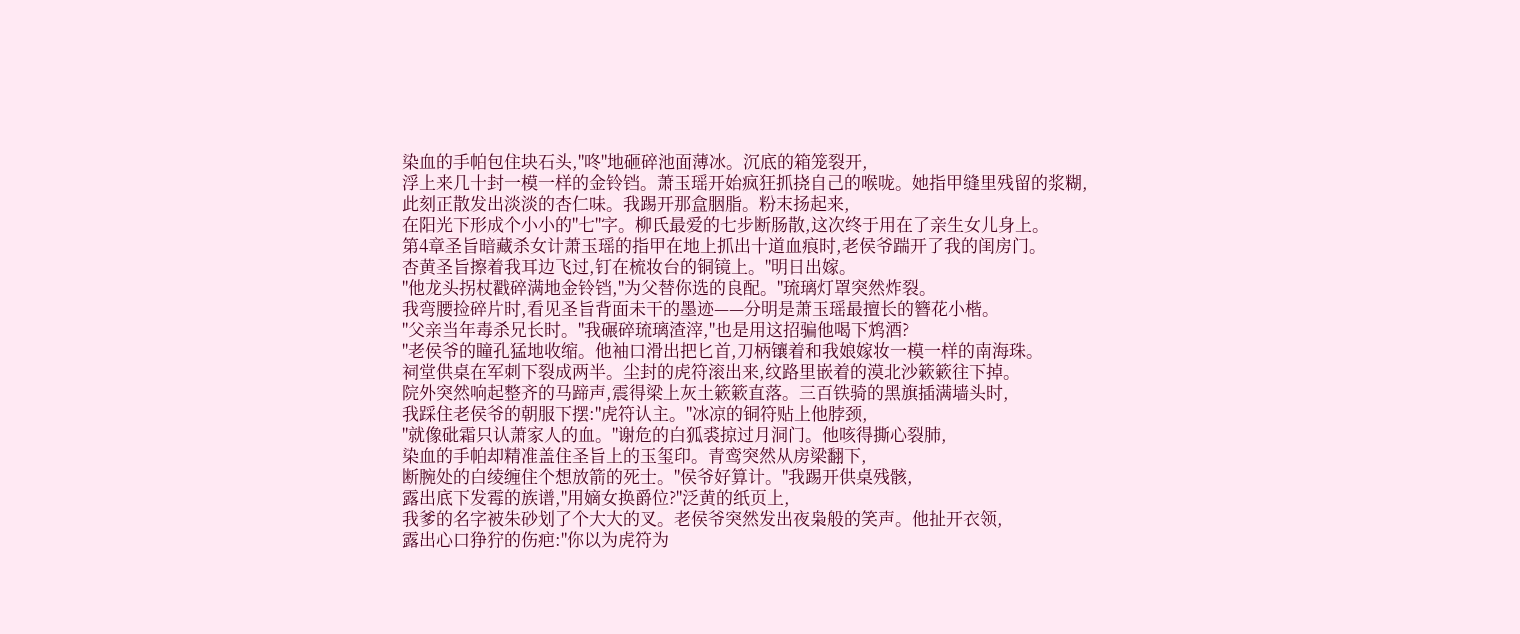染血的手帕包住块石头,"咚"地砸碎池面薄冰。沉底的箱笼裂开,
浮上来几十封一模一样的金铃铛。萧玉瑶开始疯狂抓挠自己的喉咙。她指甲缝里残留的浆糊,
此刻正散发出淡淡的杏仁味。我踢开那盒胭脂。粉末扬起来,
在阳光下形成个小小的"七"字。柳氏最爱的七步断肠散,这次终于用在了亲生女儿身上。
第4章圣旨暗藏杀女计萧玉瑶的指甲在地上抓出十道血痕时,老侯爷踹开了我的闺房门。
杏黄圣旨擦着我耳边飞过,钉在梳妆台的铜镜上。"明日出嫁。
"他龙头拐杖戳碎满地金铃铛,"为父替你选的良配。"琉璃灯罩突然炸裂。
我弯腰捡碎片时,看见圣旨背面未干的墨迹——分明是萧玉瑶最擅长的簪花小楷。
"父亲当年毒杀兄长时。"我碾碎琉璃渣滓,"也是用这招骗他喝下鸩酒?
"老侯爷的瞳孔猛地收缩。他袖口滑出把匕首,刀柄镶着和我娘嫁妆一模一样的南海珠。
祠堂供桌在军刺下裂成两半。尘封的虎符滚出来,纹路里嵌着的漠北沙簌簌往下掉。
院外突然响起整齐的马蹄声,震得梁上灰土簌簌直落。三百铁骑的黑旗插满墙头时,
我踩住老侯爷的朝服下摆:"虎符认主。"冰凉的铜符贴上他脖颈,
"就像砒霜只认萧家人的血。"谢危的白狐裘掠过月洞门。他咳得撕心裂肺,
染血的手帕却精准盖住圣旨上的玉玺印。青鸾突然从房梁翻下,
断腕处的白绫缠住个想放箭的死士。"侯爷好算计。"我踢开供桌残骸,
露出底下发霉的族谱,"用嫡女换爵位?"泛黄的纸页上,
我爹的名字被朱砂划了个大大的叉。老侯爷突然发出夜枭般的笑声。他扯开衣领,
露出心口狰狞的伤疤:"你以为虎符为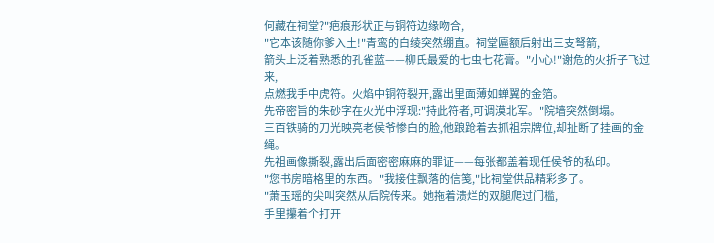何藏在祠堂?"疤痕形状正与铜符边缘吻合,
"它本该随你爹入土!"青鸾的白绫突然绷直。祠堂匾额后射出三支弩箭,
箭头上泛着熟悉的孔雀蓝——柳氏最爱的七虫七花膏。"小心!"谢危的火折子飞过来,
点燃我手中虎符。火焰中铜符裂开,露出里面薄如蝉翼的金箔。
先帝密旨的朱砂字在火光中浮现:"持此符者,可调漠北军。"院墙突然倒塌。
三百铁骑的刀光映亮老侯爷惨白的脸,他踉跄着去抓祖宗牌位,却扯断了挂画的金绳。
先祖画像撕裂,露出后面密密麻麻的罪证——每张都盖着现任侯爷的私印。
"您书房暗格里的东西。"我接住飘落的信笺,"比祠堂供品精彩多了。
"萧玉瑶的尖叫突然从后院传来。她拖着溃烂的双腿爬过门槛,
手里攥着个打开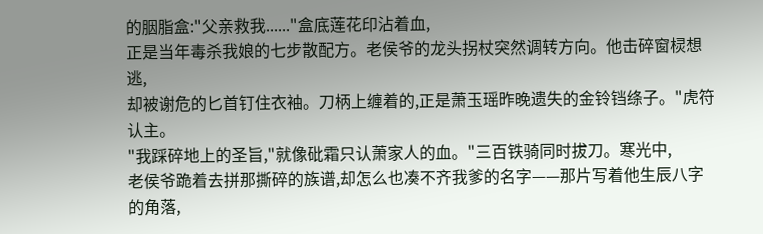的胭脂盒:"父亲救我......"盒底莲花印沾着血,
正是当年毒杀我娘的七步散配方。老侯爷的龙头拐杖突然调转方向。他击碎窗棂想逃,
却被谢危的匕首钉住衣袖。刀柄上缠着的,正是萧玉瑶昨晚遗失的金铃铛绦子。"虎符认主。
"我踩碎地上的圣旨,"就像砒霜只认萧家人的血。"三百铁骑同时拔刀。寒光中,
老侯爷跪着去拼那撕碎的族谱,却怎么也凑不齐我爹的名字——那片写着他生辰八字的角落,